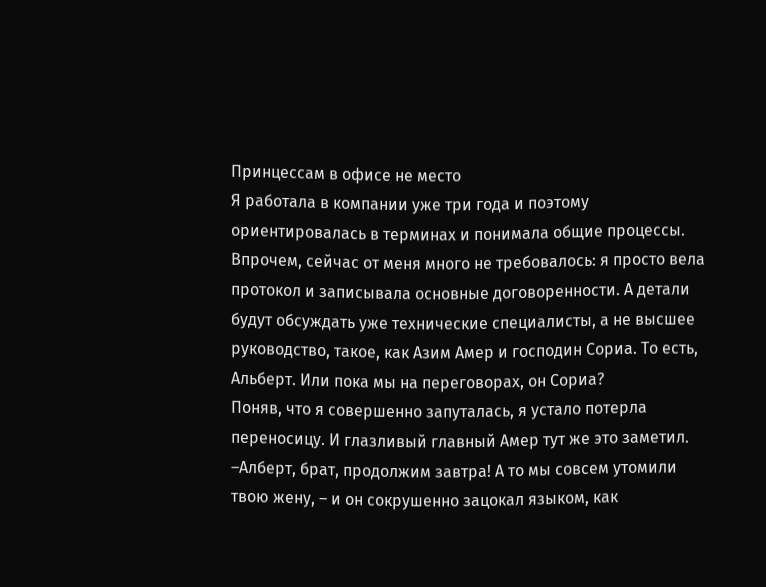Принцессам в офисе не место
Я работала в компании уже три года и поэтому ориентировалась в терминах и понимала общие процессы. Впрочем, сейчас от меня много не требовалось: я просто вела протокол и записывала основные договоренности. А детали будут обсуждать уже технические специалисты, а не высшее руководство, такое, как Азим Амер и господин Сориа. То есть, Альберт. Или пока мы на переговорах, он Сориа?
Поняв, что я совершенно запуталась, я устало потерла переносицу. И глазливый главный Амер тут же это заметил.
–Алберт, брат, продолжим завтра! А то мы совсем утомили твою жену, – и он сокрушенно зацокал языком, как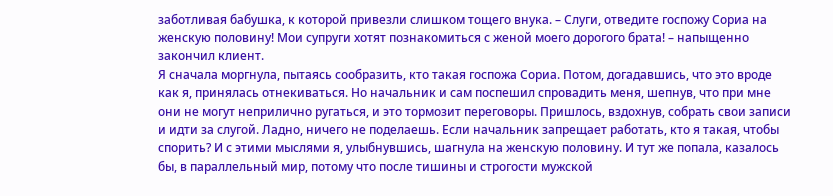заботливая бабушка, к которой привезли слишком тощего внука. – Слуги, отведите госпожу Сориа на женскую половину! Мои супруги хотят познакомиться с женой моего дорогого брата! – напыщенно закончил клиент.
Я сначала моргнула, пытаясь сообразить, кто такая госпожа Сориа. Потом, догадавшись, что это вроде как я, принялась отнекиваться. Но начальник и сам поспешил спровадить меня, шепнув, что при мне они не могут неприлично ругаться, и это тормозит переговоры. Пришлось, вздохнув, собрать свои записи и идти за слугой. Ладно, ничего не поделаешь. Если начальник запрещает работать, кто я такая, чтобы спорить? И с этими мыслями я, улыбнувшись, шагнула на женскую половину. И тут же попала, казалось бы, в параллельный мир, потому что после тишины и строгости мужской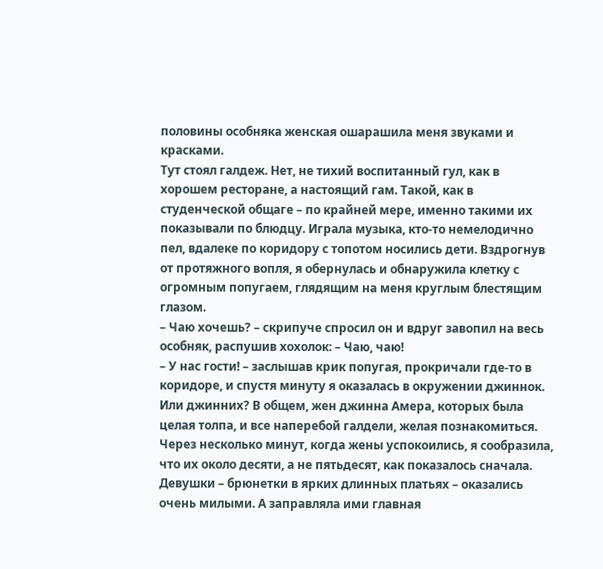половины особняка женская ошарашила меня звуками и красками.
Тут стоял галдеж. Нет, не тихий воспитанный гул, как в хорошем ресторане, а настоящий гам. Такой, как в студенческой общаге – по крайней мере, именно такими их показывали по блюдцу. Играла музыка, кто‑то немелодично пел, вдалеке по коридору с топотом носились дети. Вздрогнув от протяжного вопля, я обернулась и обнаружила клетку с огромным попугаем, глядящим на меня круглым блестящим глазом.
– Чаю хочешь? – скрипуче спросил он и вдруг завопил на весь особняк, распушив хохолок: – Чаю, чаю!
– У нас гости! – заслышав крик попугая, прокричали где‑то в коридоре, и спустя минуту я оказалась в окружении джиннок. Или джинних? В общем, жен джинна Амера, которых была целая толпа, и все наперебой галдели, желая познакомиться.
Через несколько минут, когда жены успокоились, я сообразила, что их около десяти, а не пятьдесят, как показалось сначала. Девушки – брюнетки в ярких длинных платьях – оказались очень милыми. А заправляла ими главная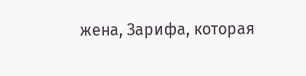жена, Зарифа, которая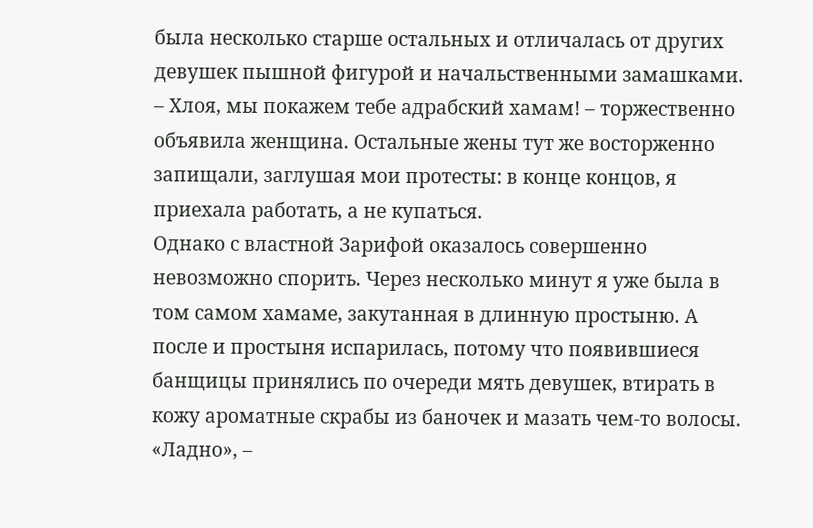была несколько старше остальных и отличалась от других девушек пышной фигурой и начальственными замашками.
– Хлоя, мы покажем тебе адрабский хамам! – торжественно объявила женщина. Остальные жены тут же восторженно запищали, заглушая мои протесты: в конце концов, я приехала работать, а не купаться.
Однако с властной Зарифой оказалось совершенно невозможно спорить. Через несколько минут я уже была в том самом хамаме, закутанная в длинную простыню. А после и простыня испарилась, потому что появившиеся банщицы принялись по очереди мять девушек, втирать в кожу ароматные скрабы из баночек и мазать чем‑то волосы.
«Ладно», –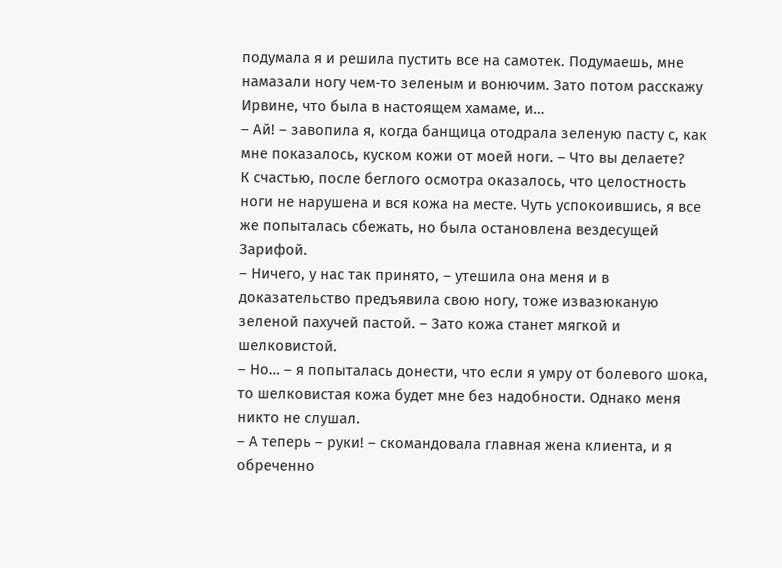подумала я и решила пустить все на самотек. Подумаешь, мне намазали ногу чем‑то зеленым и вонючим. Зато потом расскажу Ирвине, что была в настоящем хамаме, и…
– Ай! – завопила я, когда банщица отодрала зеленую пасту с, как мне показалось, куском кожи от моей ноги. – Что вы делаете?
К счастью, после беглого осмотра оказалось, что целостность ноги не нарушена и вся кожа на месте. Чуть успокоившись, я все же попыталась сбежать, но была остановлена вездесущей Зарифой.
– Ничего, у нас так принято, – утешила она меня и в доказательство предъявила свою ногу, тоже извазюканую зеленой пахучей пастой. – Зато кожа станет мягкой и шелковистой.
– Но… – я попыталась донести, что если я умру от болевого шока, то шелковистая кожа будет мне без надобности. Однако меня никто не слушал.
– А теперь – руки! – скомандовала главная жена клиента, и я обреченно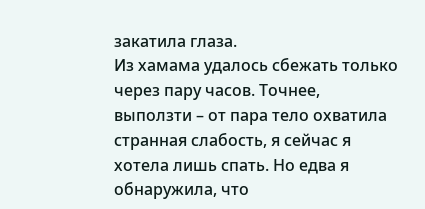закатила глаза.
Из хамама удалось сбежать только через пару часов. Точнее, выползти – от пара тело охватила странная слабость, я сейчас я хотела лишь спать. Но едва я обнаружила, что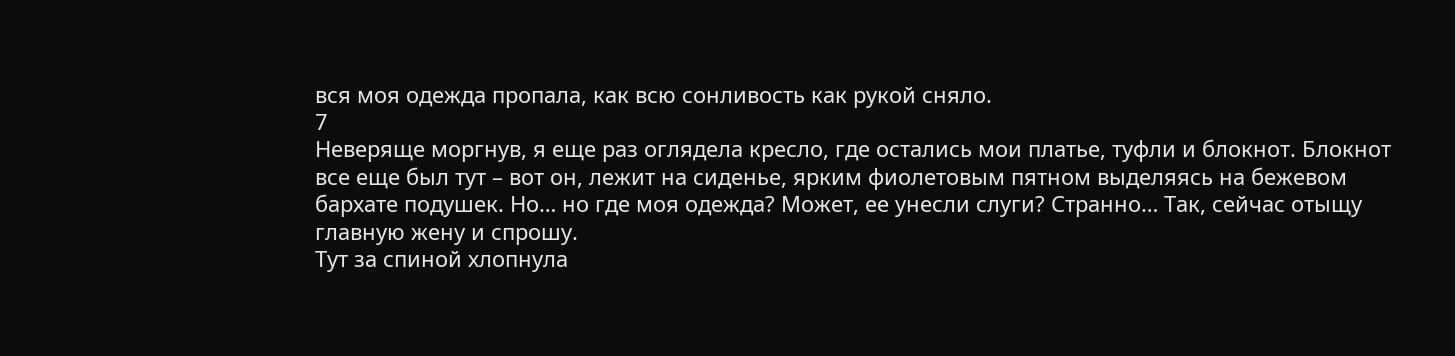вся моя одежда пропала, как всю сонливость как рукой сняло.
7
Неверяще моргнув, я еще раз оглядела кресло, где остались мои платье, туфли и блокнот. Блокнот все еще был тут – вот он, лежит на сиденье, ярким фиолетовым пятном выделяясь на бежевом бархате подушек. Но… но где моя одежда? Может, ее унесли слуги? Странно… Так, сейчас отыщу главную жену и спрошу.
Тут за спиной хлопнула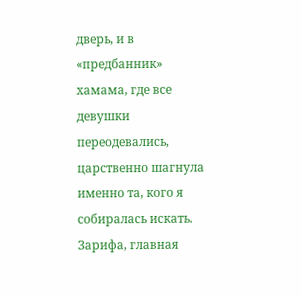дверь, и в «предбанник» хамама, где все девушки переодевались, царственно шагнула именно та, кого я собиралась искать. Зарифа, главная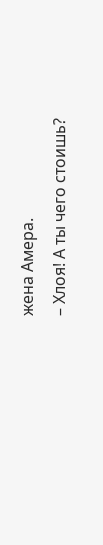жена Амера.
– Хлоя! А ты чего стоишь?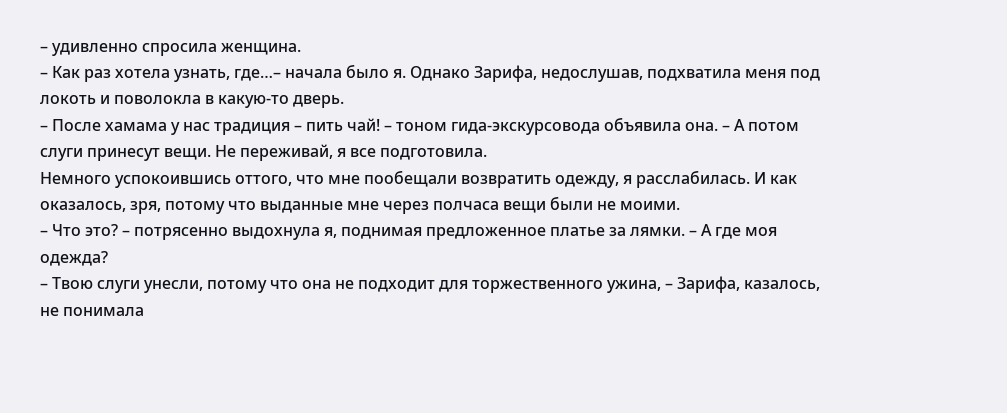– удивленно спросила женщина.
– Как раз хотела узнать, где…– начала было я. Однако Зарифа, недослушав, подхватила меня под локоть и поволокла в какую‑то дверь.
– После хамама у нас традиция – пить чай! – тоном гида‑экскурсовода объявила она. – А потом слуги принесут вещи. Не переживай, я все подготовила.
Немного успокоившись оттого, что мне пообещали возвратить одежду, я расслабилась. И как оказалось, зря, потому что выданные мне через полчаса вещи были не моими.
– Что это? – потрясенно выдохнула я, поднимая предложенное платье за лямки. – А где моя одежда?
– Твою слуги унесли, потому что она не подходит для торжественного ужина, – Зарифа, казалось, не понимала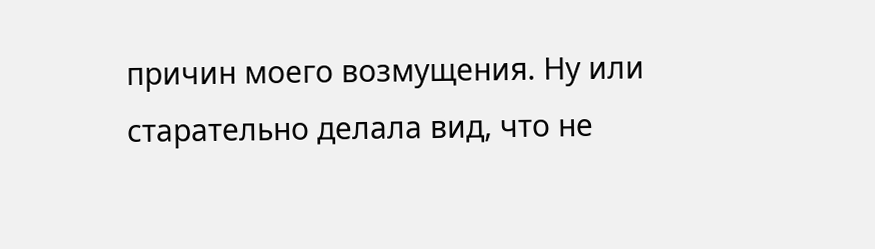причин моего возмущения. Ну или старательно делала вид, что не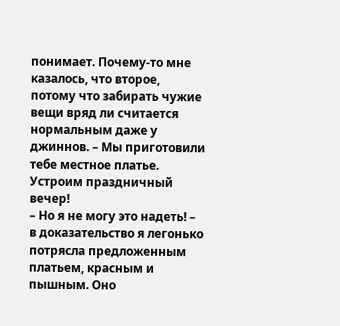понимает. Почему‑то мне казалось, что второе, потому что забирать чужие вещи вряд ли считается нормальным даже у джиннов. – Мы приготовили тебе местное платье. Устроим праздничный вечер!
– Но я не могу это надеть! – в доказательство я легонько потрясла предложенным платьем, красным и пышным. Оно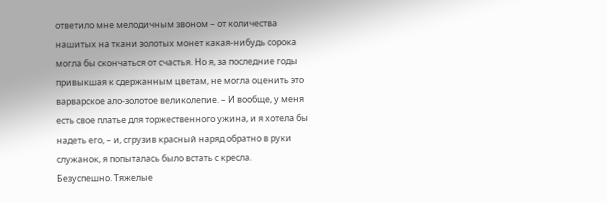ответило мне мелодичным звоном – от количества нашитых на ткани золотых монет какая‑нибудь сорока могла бы скончаться от счастья. Но я, за последние годы привыкшая к сдержанным цветам, не могла оценить это варварское ало‑золотое великолепие. – И вообще, у меня есть свое платье для торжественного ужина, и я хотела бы надеть его, – и, сгрузив красный наряд обратно в руки служанок, я попыталась было встать с кресла.
Безуспешно. Тяжелые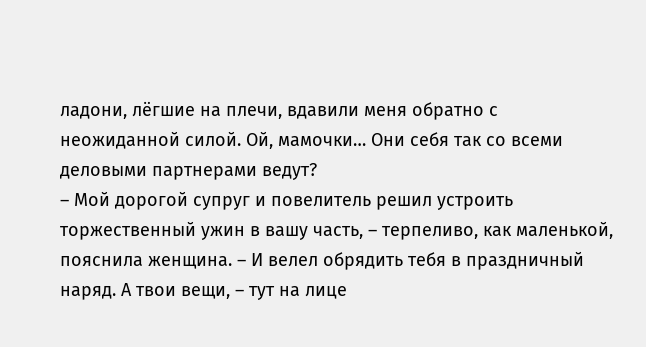ладони, лёгшие на плечи, вдавили меня обратно с неожиданной силой. Ой, мамочки… Они себя так со всеми деловыми партнерами ведут?
– Мой дорогой супруг и повелитель решил устроить торжественный ужин в вашу часть, – терпеливо, как маленькой, пояснила женщина. – И велел обрядить тебя в праздничный наряд. А твои вещи, – тут на лице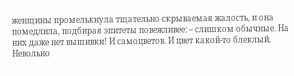женщины промелькнула тщательно скрываемая жалость, и она помедлила, подбирая эпитеты повежливее: – слишком обычные. На них даже нет вышивки! И самоцветов. И цвет какой‑то блеклый.
Невольно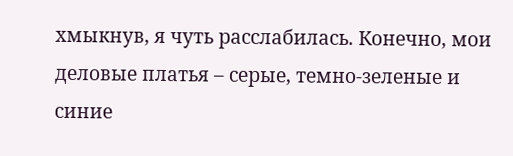хмыкнув, я чуть расслабилась. Конечно, мои деловые платья – серые, темно‑зеленые и синие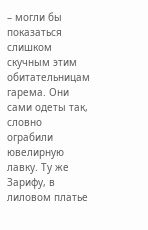– могли бы показаться слишком скучным этим обитательницам гарема. Они сами одеты так, словно ограбили ювелирную лавку. Ту же Зарифу, в лиловом платье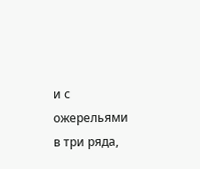и с ожерельями в три ряда,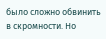было сложно обвинить в скромности. Но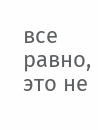все равно, это не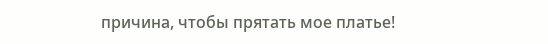причина, чтобы прятать мое платье!